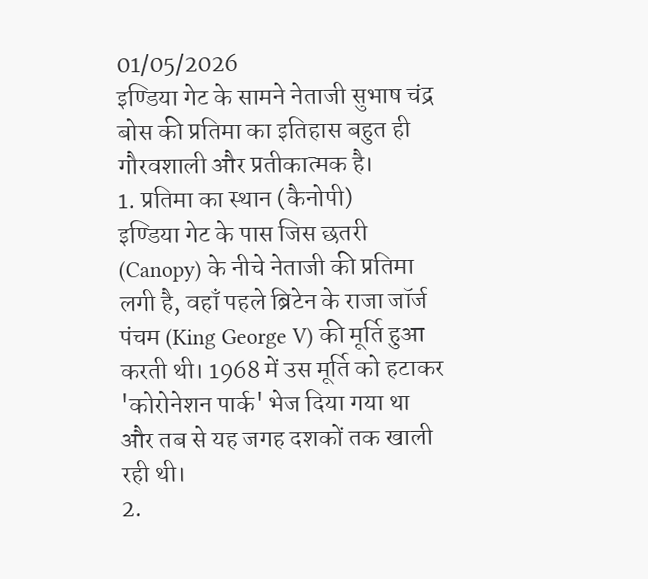01/05/2026
इण्डिया गेट के सामने नेताजी सुभाष चंद्र बोस की प्रतिमा का इतिहास बहुत ही गौरवशाली और प्रतीकात्मक है।
1. प्रतिमा का स्थान (कैनोपी)
इण्डिया गेट के पास जिस छतरी (Canopy) के नीचे नेताजी की प्रतिमा लगी है, वहाँ पहले ब्रिटेन के राजा जॉर्ज पंचम (King George V) की मूर्ति हुआ करती थी। 1968 में उस मूर्ति को हटाकर 'कोरोनेशन पार्क' भेज दिया गया था और तब से यह जगह दशकों तक खाली रही थी।
2.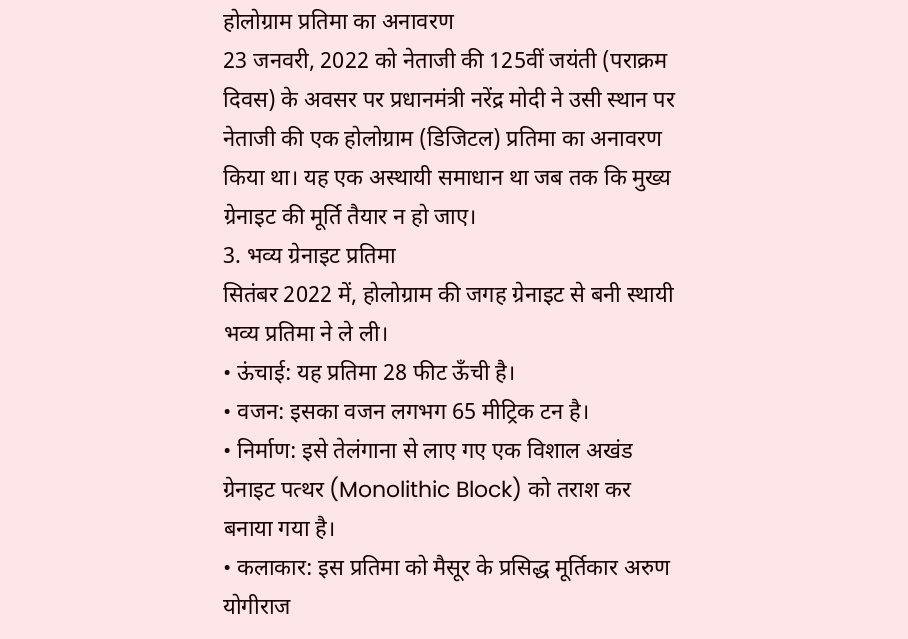होलोग्राम प्रतिमा का अनावरण
23 जनवरी, 2022 को नेताजी की 125वीं जयंती (पराक्रम दिवस) के अवसर पर प्रधानमंत्री नरेंद्र मोदी ने उसी स्थान पर नेताजी की एक होलोग्राम (डिजिटल) प्रतिमा का अनावरण किया था। यह एक अस्थायी समाधान था जब तक कि मुख्य ग्रेनाइट की मूर्ति तैयार न हो जाए।
3. भव्य ग्रेनाइट प्रतिमा
सितंबर 2022 में, होलोग्राम की जगह ग्रेनाइट से बनी स्थायी भव्य प्रतिमा ने ले ली।
• ऊंचाई: यह प्रतिमा 28 फीट ऊँची है।
• वजन: इसका वजन लगभग 65 मीट्रिक टन है।
• निर्माण: इसे तेलंगाना से लाए गए एक विशाल अखंड ग्रेनाइट पत्थर (Monolithic Block) को तराश कर बनाया गया है।
• कलाकार: इस प्रतिमा को मैसूर के प्रसिद्ध मूर्तिकार अरुण योगीराज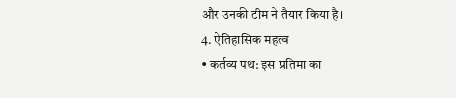और उनकी टीम ने तैयार किया है।
4. ऐतिहासिक महत्व
• कर्तव्य पथ: इस प्रतिमा का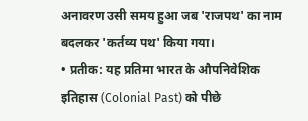अनावरण उसी समय हुआ जब 'राजपथ' का नाम बदलकर 'कर्तव्य पथ' किया गया।
• प्रतीक: यह प्रतिमा भारत के औपनिवेशिक इतिहास (Colonial Past) को पीछे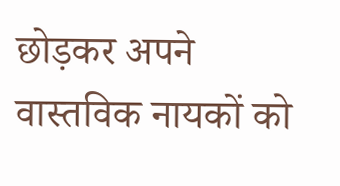छोड़कर अपने वास्तविक नायकों को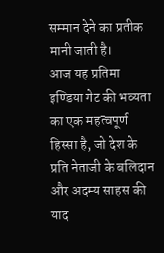सम्मान देने का प्रतीक मानी जाती है।
आज यह प्रतिमा इण्डिया गेट की भव्यता का एक महत्वपूर्ण हिस्सा है, जो देश के प्रति नेताजी के बलिदान और अदम्य साहस की याद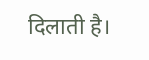दिलाती है।